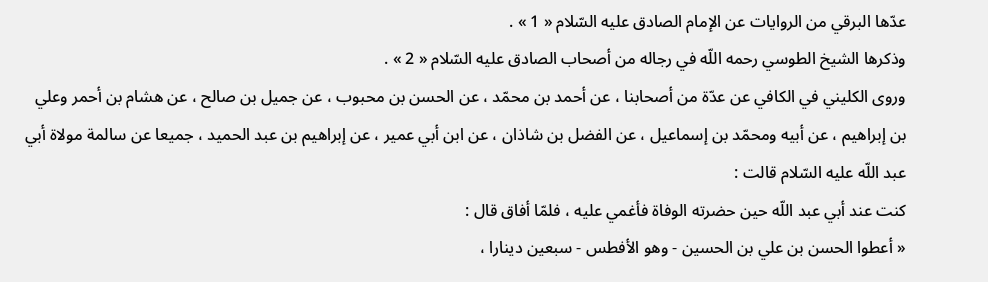عدّها البرقي من الروايات عن الإمام الصادق عليه السّلام « 1 » .
وذكرها الشيخ الطوسي رحمه اللّه في رجاله من أصحاب الصادق عليه السّلام « 2 » .
وروى الكليني في الكافي عن عدّة من أصحابنا ، عن أحمد بن محمّد ، عن الحسن بن محبوب ، عن جميل بن صالح ، عن هشام بن أحمر وعلي بن إبراهيم ، عن أبيه ومحمّد بن إسماعيل ، عن الفضل بن شاذان ، عن ابن أبي عمير ، عن إبراهيم بن عبد الحميد ، جميعا عن سالمة مولاة أبي عبد اللّه عليه السّلام قالت :
كنت عند أبي عبد اللّه حين حضرته الوفاة فأغمي عليه ، فلمّا أفاق قال :
« أعطوا الحسن بن علي بن الحسين - وهو الأفطس - سبعين دينارا ،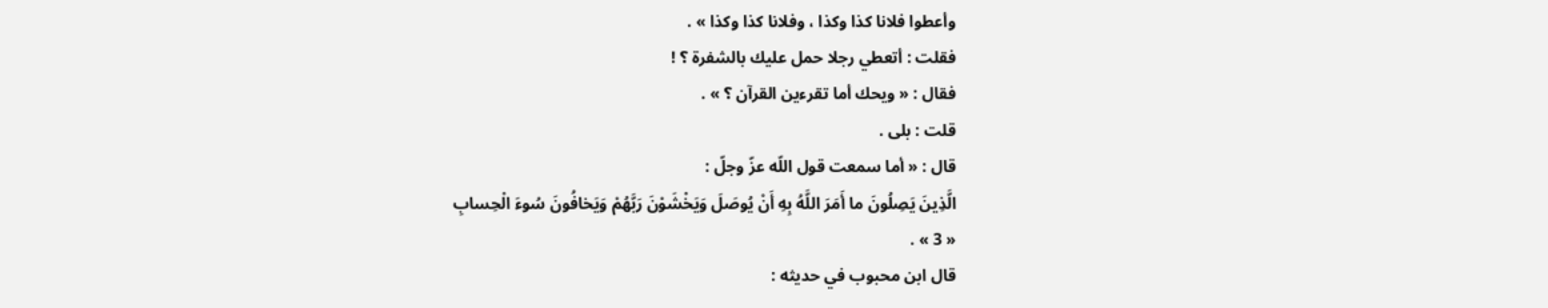وأعطوا فلانا كذا وكذا ، وفلانا كذا وكذا » .
فقلت : أتعطي رجلا حمل عليك بالشفرة ؟ !
فقال : « ويحك أما تقرءين القرآن ؟ » .
قلت : بلى .
قال : « أما سمعت قول اللّه عزّ وجلّ :
الَّذِينَ يَصِلُونَ ما أَمَرَ اللَّهُ بِهِ أَنْ يُوصَلَ وَيَخْشَوْنَ رَبَّهُمْ وَيَخافُونَ سُوءَ الْحِسابِ
« 3 » .
قال ابن محبوب في حديثه :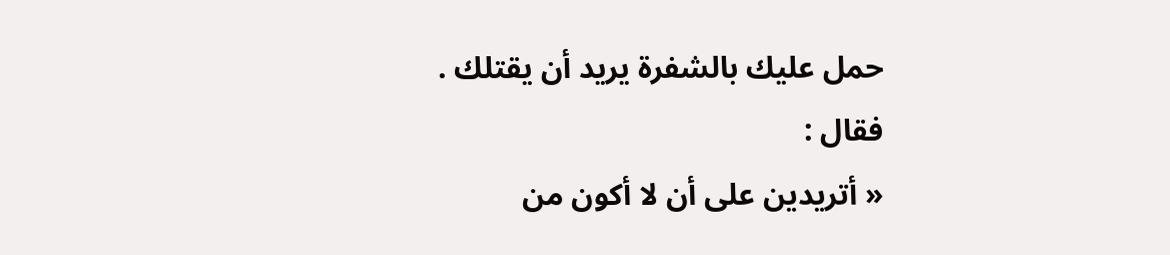حمل عليك بالشفرة يريد أن يقتلك .
فقال :
« أتريدين على أن لا أكون من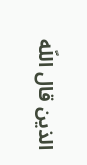الذين قال اللّه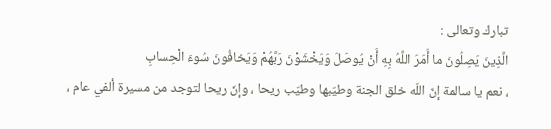تبارك وتعالى :
الَّذِينَ يَصِلُونَ ما أَمَرَ اللَّهُ بِهِ أَنْ يُوصَلَ وَيَخْشَوْنَ رَبَّهُمْ وَيَخافُونَ سُوءَ الْحِسابِ
، نعم يا سالمة إنّ اللّه خلق الجنة وطيّبها وطيّب ريحا ، وإنّ ريحا لتوجد من مسيرة ألفي عام ،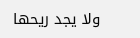ولا يجد ريحها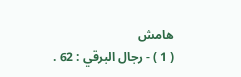هامش
( 1 ) - رجال البرقي : 62 .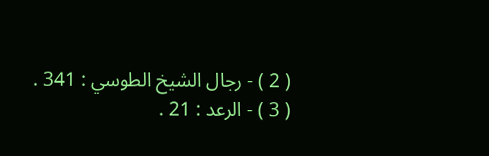( 2 ) - رجال الشيخ الطوسي : 341 .
( 3 ) - الرعد : 21 .